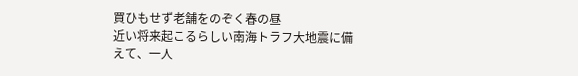買ひもせず老舗をのぞく春の昼
近い将来起こるらしい南海トラフ大地震に備えて、一人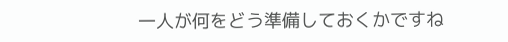一人が何をどう準備しておくかですね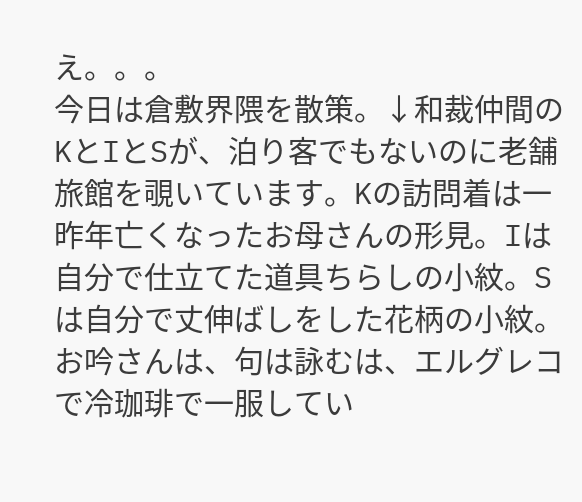え。。。
今日は倉敷界隈を散策。↓和裁仲間のKとIとSが、泊り客でもないのに老舗旅館を覗いています。Kの訪問着は一昨年亡くなったお母さんの形見。Iは自分で仕立てた道具ちらしの小紋。Sは自分で丈伸ばしをした花柄の小紋。
お吟さんは、句は詠むは、エルグレコで冷珈琲で一服してい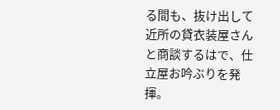る間も、抜け出して近所の貸衣装屋さんと商談するはで、仕立屋お吟ぶりを発揮。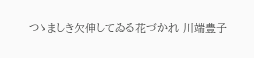つゝましき欠伸してゐる花づかれ 川端豊子